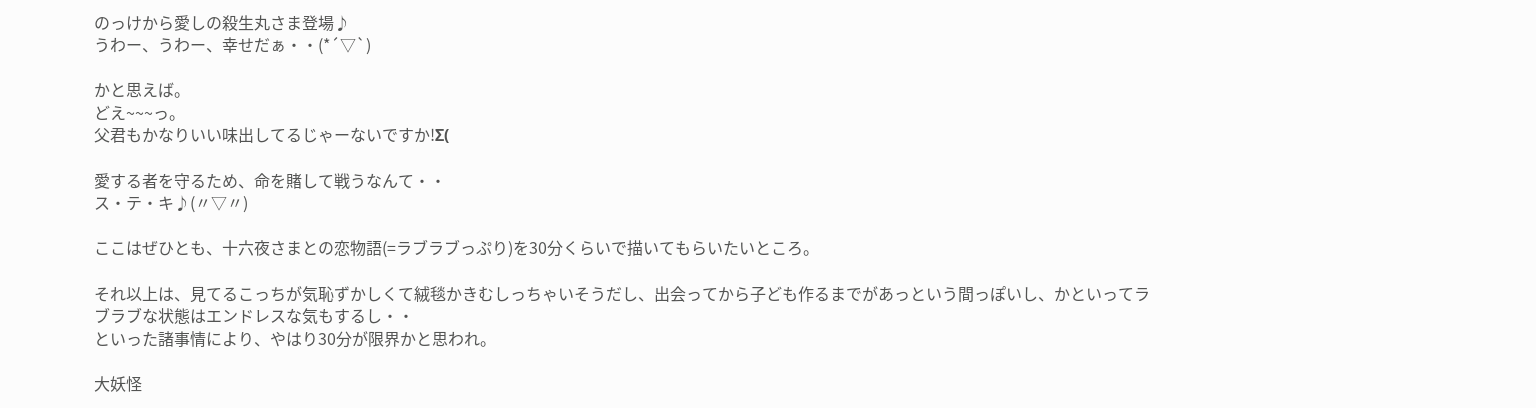のっけから愛しの殺生丸さま登場♪
うわー、うわー、幸せだぁ・・(*´▽`)

かと思えば。
どえ~~~っ。
父君もかなりいい味出してるじゃーないですか!Σ(

愛する者を守るため、命を賭して戦うなんて・・
ス・テ・キ♪(〃▽〃)

ここはぜひとも、十六夜さまとの恋物語(=ラブラブっぷり)を30分くらいで描いてもらいたいところ。

それ以上は、見てるこっちが気恥ずかしくて絨毯かきむしっちゃいそうだし、出会ってから子ども作るまでがあっという間っぽいし、かといってラブラブな状態はエンドレスな気もするし・・
といった諸事情により、やはり30分が限界かと思われ。

大妖怪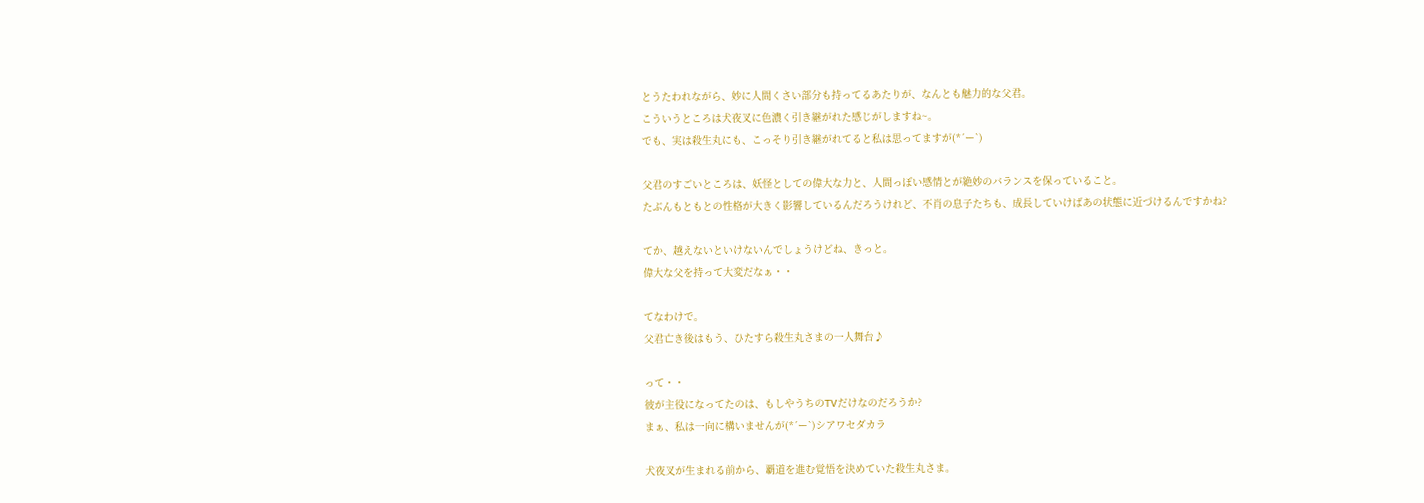とうたわれながら、妙に人間くさい部分も持ってるあたりが、なんとも魅力的な父君。
こういうところは犬夜叉に色濃く引き継がれた感じがしますね~。
でも、実は殺生丸にも、こっそり引き継がれてると私は思ってますが(*´ー`)

父君のすごいところは、妖怪としての偉大な力と、人間っぽい感情とが絶妙のバランスを保っていること。
たぶんもともとの性格が大きく影響しているんだろうけれど、不肖の息子たちも、成長していけばあの状態に近づけるんですかね?

てか、越えないといけないんでしょうけどね、きっと。
偉大な父を持って大変だなぁ・・

てなわけで。
父君亡き後はもう、ひたすら殺生丸さまの一人舞台♪

って・・
彼が主役になってたのは、もしやうちのTVだけなのだろうか?
まぁ、私は一向に構いませんが(*´ー`)シアワセダカラ

犬夜叉が生まれる前から、覇道を進む覚悟を決めていた殺生丸さま。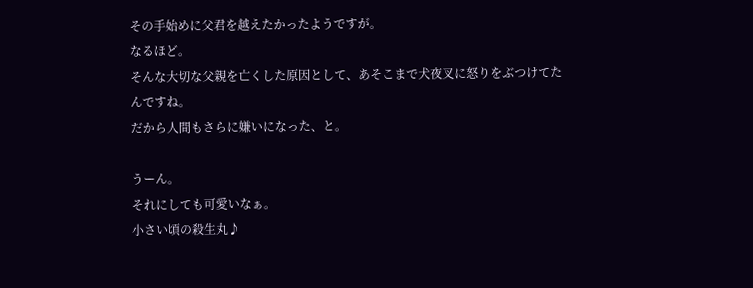その手始めに父君を越えたかったようですが。
なるほど。
そんな大切な父親を亡くした原因として、あそこまで犬夜叉に怒りをぶつけてたんですね。
だから人間もさらに嫌いになった、と。

うーん。
それにしても可愛いなぁ。
小さい頃の殺生丸♪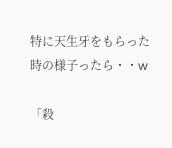特に天生牙をもらった時の様子ったら・・w

「殺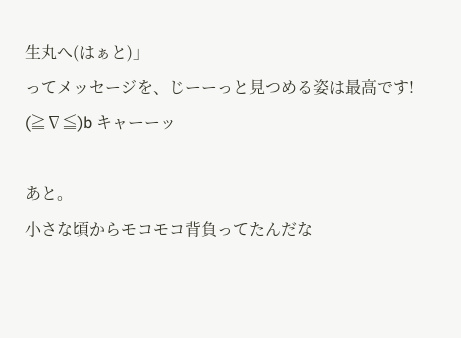生丸へ(はぁと)」
ってメッセージを、じーーっと見つめる姿は最高です!
(≧∇≦)b キャーーッ

あと。
小さな頃からモコモコ背負ってたんだな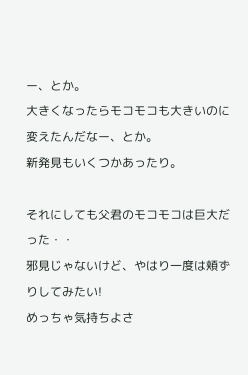ー、とか。
大きくなったらモコモコも大きいのに変えたんだなー、とか。
新発見もいくつかあったり。

それにしても父君のモコモコは巨大だった・・
邪見じゃないけど、やはり一度は頬ずりしてみたい!
めっちゃ気持ちよさ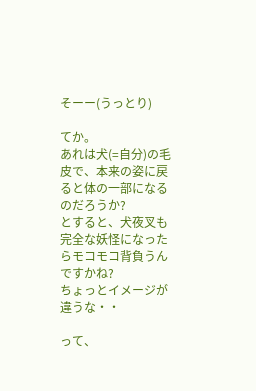そーー(うっとり)

てか。
あれは犬(=自分)の毛皮で、本来の姿に戻ると体の一部になるのだろうか?
とすると、犬夜叉も完全な妖怪になったらモコモコ背負うんですかね?
ちょっとイメージが違うな・・

って、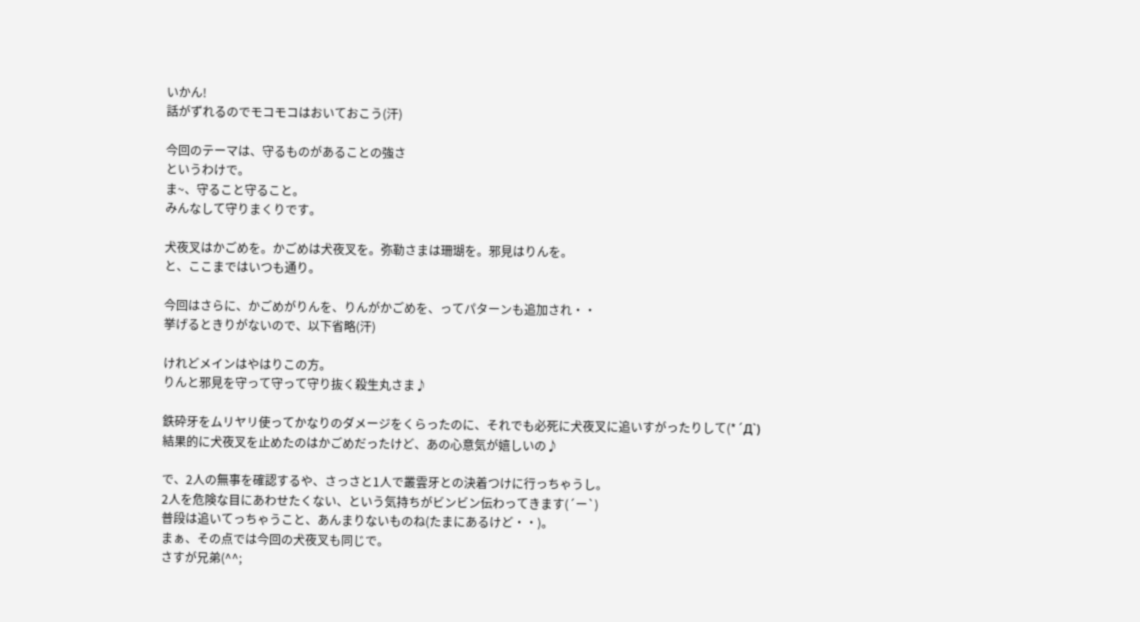いかん!
話がずれるのでモコモコはおいておこう(汗)

今回のテーマは、守るものがあることの強さ
というわけで。
ま~、守ること守ること。
みんなして守りまくりです。

犬夜叉はかごめを。かごめは犬夜叉を。弥勒さまは珊瑚を。邪見はりんを。
と、ここまではいつも通り。

今回はさらに、かごめがりんを、りんがかごめを、ってパターンも追加され・・
挙げるときりがないので、以下省略(汗)

けれどメインはやはりこの方。
りんと邪見を守って守って守り抜く殺生丸さま♪

鉄砕牙をムリヤリ使ってかなりのダメージをくらったのに、それでも必死に犬夜叉に追いすがったりして(*´Д`)
結果的に犬夜叉を止めたのはかごめだったけど、あの心意気が嬉しいの♪

で、2人の無事を確認するや、さっさと1人で叢雲牙との決着つけに行っちゃうし。
2人を危険な目にあわせたくない、という気持ちがビンビン伝わってきます(´ー`)
普段は追いてっちゃうこと、あんまりないものね(たまにあるけど・・)。
まぁ、その点では今回の犬夜叉も同じで。
さすが兄弟(^^;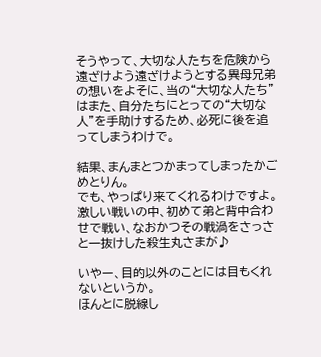そうやって、大切な人たちを危険から遠ざけよう遠ざけようとする異母兄弟の想いをよそに、当の“大切な人たち”はまた、自分たちにとっての“大切な人”を手助けするため、必死に後を追ってしまうわけで。

結果、まんまとつかまってしまったかごめとりん。
でも、やっぱり来てくれるわけですよ。
激しい戦いの中、初めて弟と背中合わせで戦い、なおかつその戦渦をさっさと一抜けした殺生丸さまが♪

いやー、目的以外のことには目もくれないというか。
ほんとに脱線し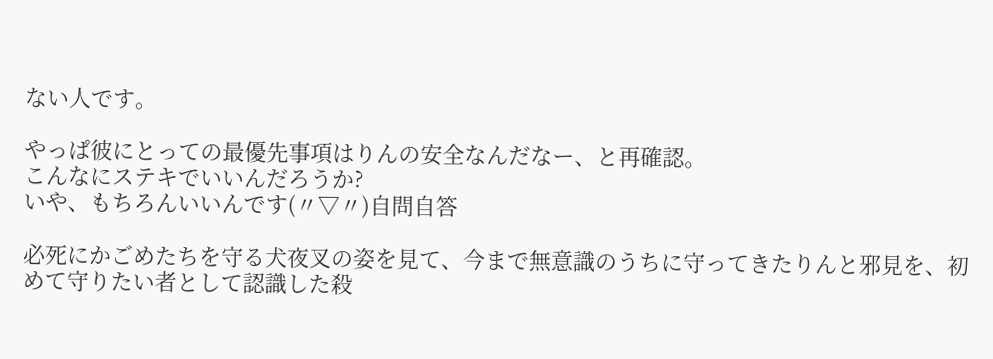ない人です。

やっぱ彼にとっての最優先事項はりんの安全なんだなー、と再確認。
こんなにステキでいいんだろうか?
いや、もちろんいいんです(〃▽〃)自問自答

必死にかごめたちを守る犬夜叉の姿を見て、今まで無意識のうちに守ってきたりんと邪見を、初めて守りたい者として認識した殺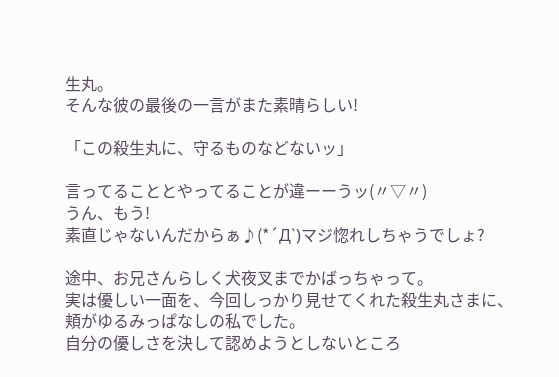生丸。
そんな彼の最後の一言がまた素晴らしい!

「この殺生丸に、守るものなどないッ」

言ってることとやってることが違ーーうッ(〃▽〃)
うん、もう!
素直じゃないんだからぁ♪(*´Д`)マジ惚れしちゃうでしょ?

途中、お兄さんらしく犬夜叉までかばっちゃって。
実は優しい一面を、今回しっかり見せてくれた殺生丸さまに、頬がゆるみっぱなしの私でした。
自分の優しさを決して認めようとしないところ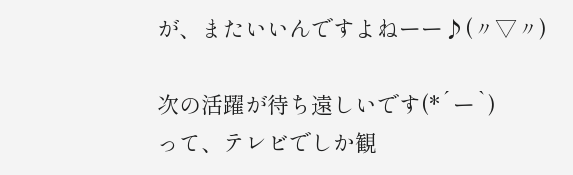が、またいいんですよねーー♪(〃▽〃)

次の活躍が待ち遠しいです(*´ー`)
って、テレビでしか観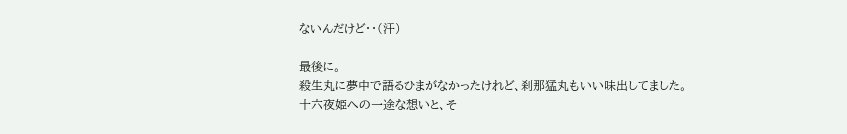ないんだけど・・(汗)

最後に。
殺生丸に夢中で語るひまがなかったけれど、刹那猛丸もいい味出してました。
十六夜姫への一途な想いと、そ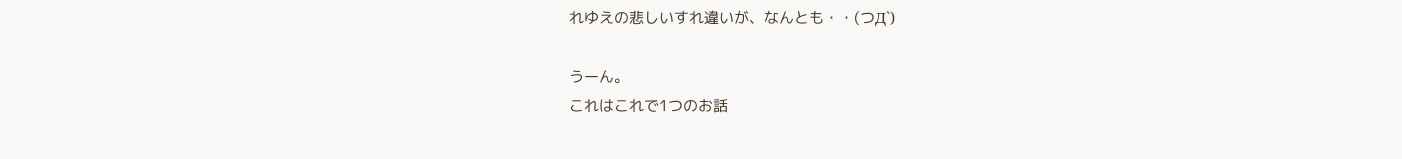れゆえの悲しいすれ違いが、なんとも・・(つД`)

うーん。
これはこれで1つのお話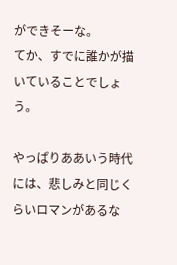ができそーな。
てか、すでに誰かが描いていることでしょう。

やっぱりああいう時代には、悲しみと同じくらいロマンがあるな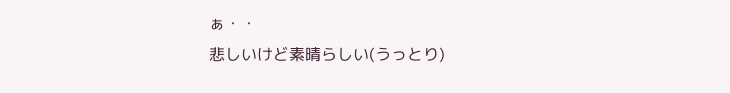ぁ・・
悲しいけど素晴らしい(うっとり)